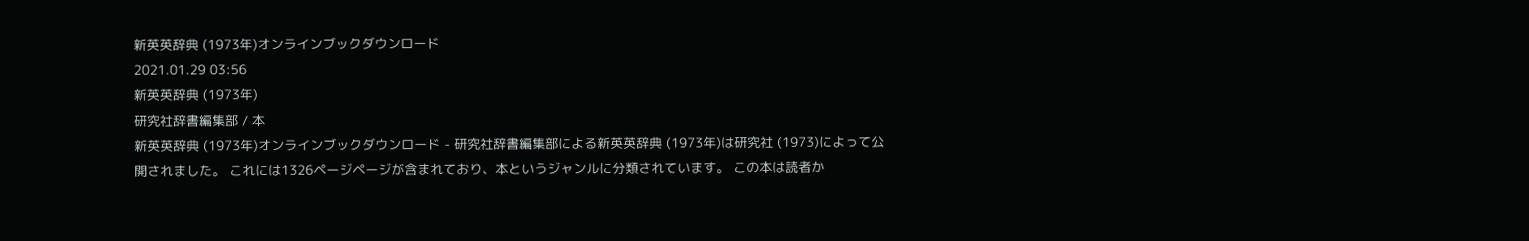新英英辞典 (1973年)オンラインブックダウンロード
2021.01.29 03:56
新英英辞典 (1973年)
研究社辞書編集部 / 本
新英英辞典 (1973年)オンラインブックダウンロード - 研究社辞書編集部による新英英辞典 (1973年)は研究社 (1973)によって公開されました。 これには1326ページページが含まれており、本というジャンルに分類されています。 この本は読者か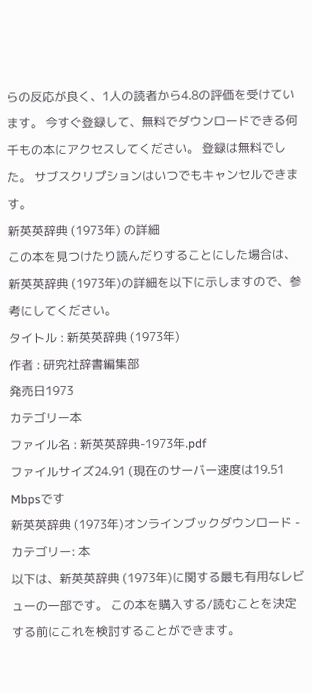らの反応が良く、1人の読者から4.8の評価を受けています。 今すぐ登録して、無料でダウンロードできる何千もの本にアクセスしてください。 登録は無料でした。 サブスクリプションはいつでもキャンセルできます。
新英英辞典 (1973年) の詳細
この本を見つけたり読んだりすることにした場合は、新英英辞典 (1973年)の詳細を以下に示しますので、参考にしてください。
タイトル : 新英英辞典 (1973年)
作者 : 研究社辞書編集部
発売日1973
カテゴリー本
ファイル名 : 新英英辞典-1973年.pdf
ファイルサイズ24.91 (現在のサーバー速度は19.51 Mbpsです
新英英辞典 (1973年)オンラインブックダウンロード -
カテゴリー: 本
以下は、新英英辞典 (1973年)に関する最も有用なレビューの一部です。 この本を購入する/読むことを決定する前にこれを検討することができます。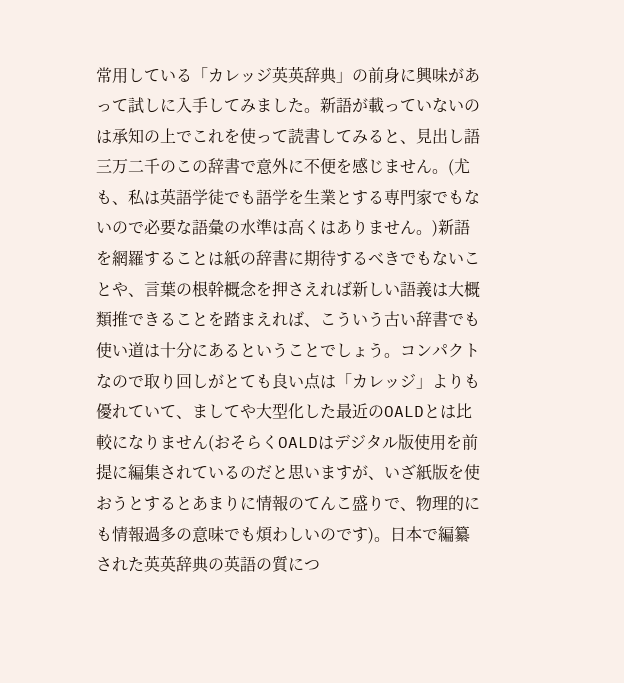常用している「カレッジ英英辞典」の前身に興味があって試しに入手してみました。新語が載っていないのは承知の上でこれを使って読書してみると、見出し語三万二千のこの辞書で意外に不便を感じません。(尤も、私は英語学徒でも語学を生業とする専門家でもないので必要な語彙の水準は高くはありません。)新語を網羅することは紙の辞書に期待するべきでもないことや、言葉の根幹概念を押さえれば新しい語義は大概類推できることを踏まえれば、こういう古い辞書でも使い道は十分にあるということでしょう。コンパクトなので取り回しがとても良い点は「カレッジ」よりも優れていて、ましてや大型化した最近のOALDとは比較になりません(おそらくOALDはデジタル版使用を前提に編集されているのだと思いますが、いざ紙版を使おうとするとあまりに情報のてんこ盛りで、物理的にも情報過多の意味でも煩わしいのです)。日本で編纂された英英辞典の英語の質につ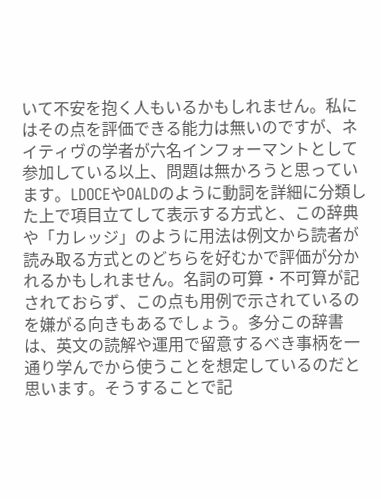いて不安を抱く人もいるかもしれません。私にはその点を評価できる能力は無いのですが、ネイティヴの学者が六名インフォーマントとして参加している以上、問題は無かろうと思っています。LDOCEやOALDのように動詞を詳細に分類した上で項目立てして表示する方式と、この辞典や「カレッジ」のように用法は例文から読者が読み取る方式とのどちらを好むかで評価が分かれるかもしれません。名詞の可算・不可算が記されておらず、この点も用例で示されているのを嫌がる向きもあるでしょう。多分この辞書は、英文の読解や運用で留意するべき事柄を一通り学んでから使うことを想定しているのだと思います。そうすることで記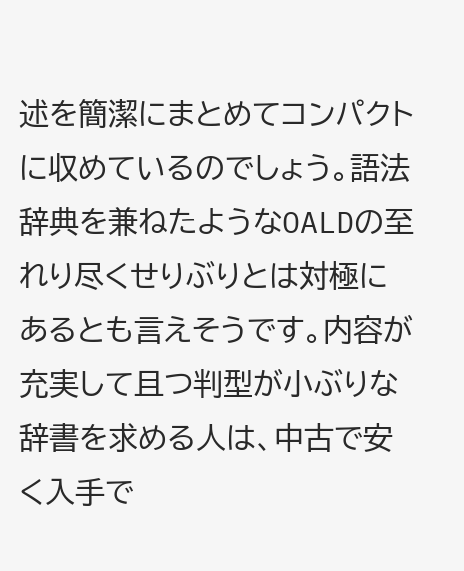述を簡潔にまとめてコンパクトに収めているのでしょう。語法辞典を兼ねたようなOALDの至れり尽くせりぶりとは対極にあるとも言えそうです。内容が充実して且つ判型が小ぶりな辞書を求める人は、中古で安く入手で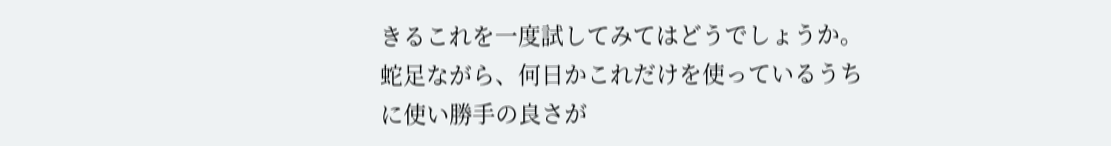きるこれを一度試してみてはどうでしょうか。蛇足ながら、何日かこれだけを使っているうちに使い勝手の良さが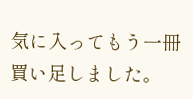気に入ってもう一冊買い足しました。